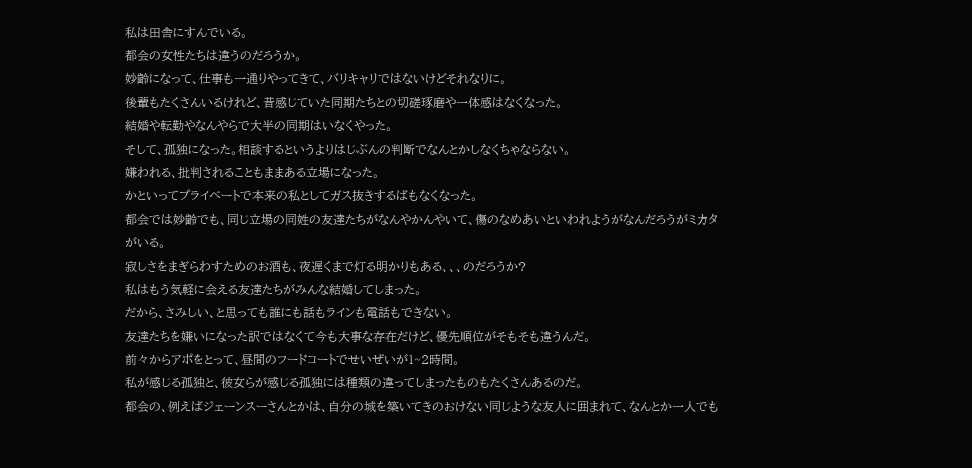私は田舎にすんでいる。
都会の女性たちは違うのだろうか。
妙齢になって、仕事も一通りやってきて、バリキャリではないけどそれなりに。
後輩もたくさんいるけれど、昔感じていた同期たちとの切磋琢磨や一体感はなくなった。
結婚や転勤やなんやらで大半の同期はいなくやった。
そして、孤独になった。相談するというよりはじぶんの判断でなんとかしなくちゃならない。
嫌われる、批判されることもままある立場になった。
かといってプライベートで本来の私としてガス抜きするばもなくなった。
都会では妙齢でも、同じ立場の同姓の友達たちがなんやかんやいて、傷のなめあいといわれようがなんだろうがミカタがいる。
寂しさをまぎらわすためのお酒も、夜遅くまで灯る明かりもある、、、のだろうか?
私はもう気軽に会える友達たちがみんな結婚してしまった。
だから、さみしい、と思っても誰にも話もラインも電話もできない。
友達たちを嫌いになった訳ではなくて今も大事な存在だけど、優先順位がそもそも違うんだ。
前々からアポをとって、昼間のフードコートでせいぜいが1~2時間。
私が感じる孤独と、彼女らが感じる孤独には種類の違ってしまったものもたくさんあるのだ。
都会の、例えばジェーンスーさんとかは、自分の城を築いてきのおけない同じような友人に囲まれて、なんとか一人でも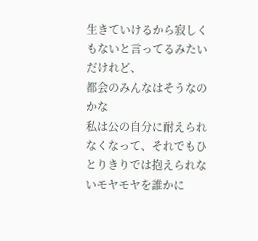生きていけるから寂しくもないと言ってるみたいだけれど、
都会のみんなはそうなのかな
私は公の自分に耐えられなくなって、それでもひとりきりでは抱えられないモヤモヤを誰かに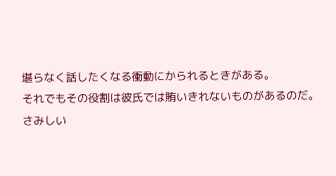堪らなく話したくなる衝動にかられるときがある。
それでもその役割は彼氏では賄いきれないものがあるのだ。
さみしい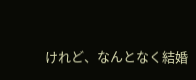けれど、なんとなく結婚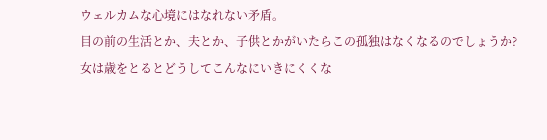ウェルカムな心境にはなれない矛盾。
目の前の生活とか、夫とか、子供とかがいたらこの孤独はなくなるのでしょうか?
女は歳をとるとどうしてこんなにいきにくくな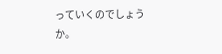っていくのでしょうか。